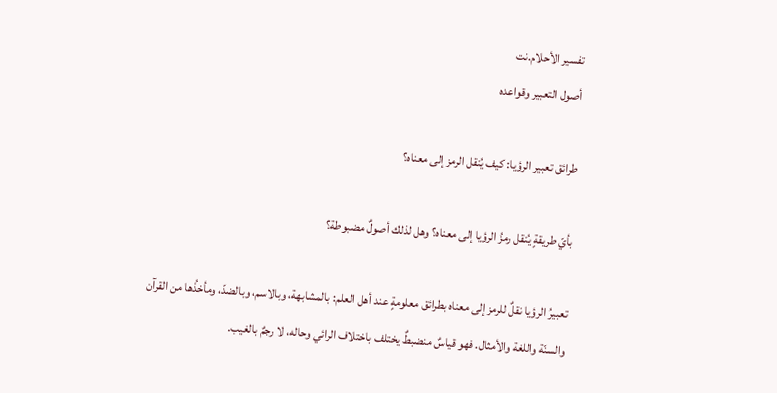تفسير الأحلام.نت
أصول التعبير وقواعده

طرائق تعبير الرؤيا: كيف يُنقل الرمز إلى معناه؟

بأيّ طريقةٍ يُنقل رمزُ الرؤيا إلى معناه؟ وهل لذلك أصولٌ مضبوطة؟

تعبيرُ الرؤيا نقلٌ للرمز إلى معناه بطرائق معلومةٍ عند أهل العلم: بالمشابهة، وبالاسم، وبالضدّ، ومأخذُها من القرآن والسنّة واللغة والأمثال. فهو قياسٌ منضبطٌ يختلف باختلاف الرائي وحاله، لا رجمٌ بالغيب.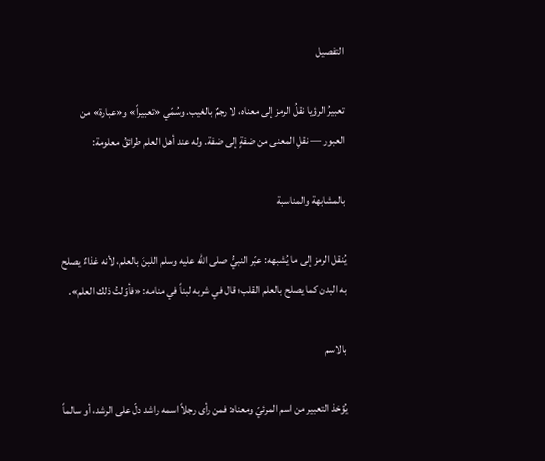التفصيل

تعبيرُ الرؤيا نقلُ الرمز إلى معناه، لا رجمٌ بالغيب. وسُمّي «تعبيراً» و«عبارة» من العبور — نقلِ المعنى من ضفةٍ إلى ضفة. وله عند أهل العلم طرائقُ معلومة:

بالمشابهة والمناسبة

يُنقل الرمز إلى ما يُشبهه: عبّر النبيُّ صلى الله عليه وسلم اللبنَ بالعلم، لأنه غذاءٌ يصلح به البدن كما يصلح بالعلم القلب؛ قال في شربه لبناً في منامه: «فأوّلتُ ذلك العلم».

بالاسم

يُؤخذ التعبير من اسم المرئيّ ومعناه: فمن رأى رجلاً اسمه راشد دلّ على الرشد، أو سالماً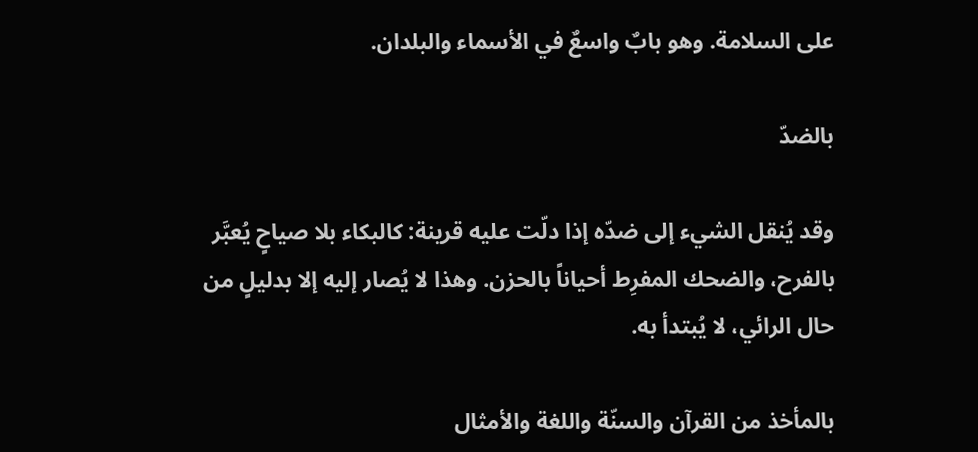على السلامة. وهو بابٌ واسعٌ في الأسماء والبلدان.

بالضدّ

وقد يُنقل الشيء إلى ضدّه إذا دلّت عليه قرينة: كالبكاء بلا صياحٍ يُعبَّر بالفرح، والضحك المفرِط أحياناً بالحزن. وهذا لا يُصار إليه إلا بدليلٍ من حال الرائي، لا يُبتدأ به.

بالمأخذ من القرآن والسنّة واللغة والأمثال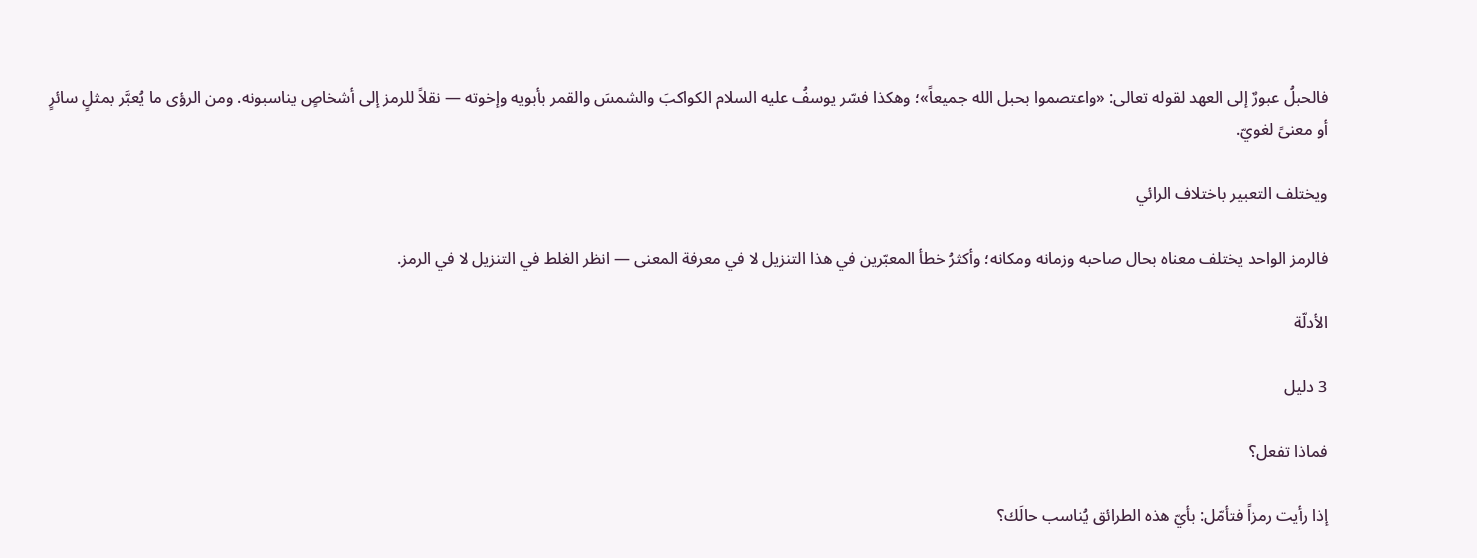فالحبلُ عبورٌ إلى العهد لقوله تعالى: «واعتصموا بحبل الله جميعاً»؛ وهكذا فسّر يوسفُ عليه السلام الكواكبَ والشمسَ والقمر بأبويه وإخوته — نقلاً للرمز إلى أشخاصٍ يناسبونه. ومن الرؤى ما يُعبَّر بمثلٍ سائرٍ أو معنىً لغويّ.

ويختلف التعبير باختلاف الرائي

فالرمز الواحد يختلف معناه بحال صاحبه وزمانه ومكانه؛ وأكثرُ خطأ المعبّرين في هذا التنزيل لا في معرفة المعنى — انظر الغلط في التنزيل لا في الرمز.

الأدلّة

3 دليل

فماذا تفعل؟

إذا رأيت رمزاً فتأمّل: بأيّ هذه الطرائق يُناسب حالَك؟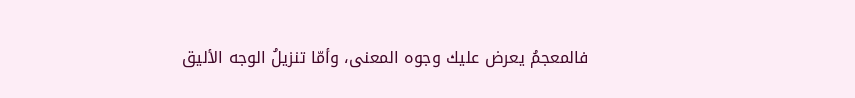فالمعجمُ يعرض عليك وجوه المعنى، وأمّا تنزيلُ الوجه الأليق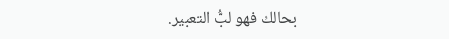بحالك فهو لبُّ التعبير.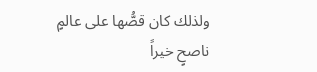ولذلك كان قصُّها على عالمٍ ناصحٍ خيراً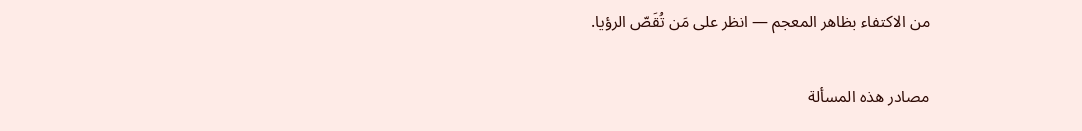من الاكتفاء بظاهر المعجم — انظر على مَن تُقَصّ الرؤيا.

مصادر هذه المسألة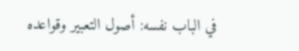في الباب نفسه: أصول التعبير وقواعده